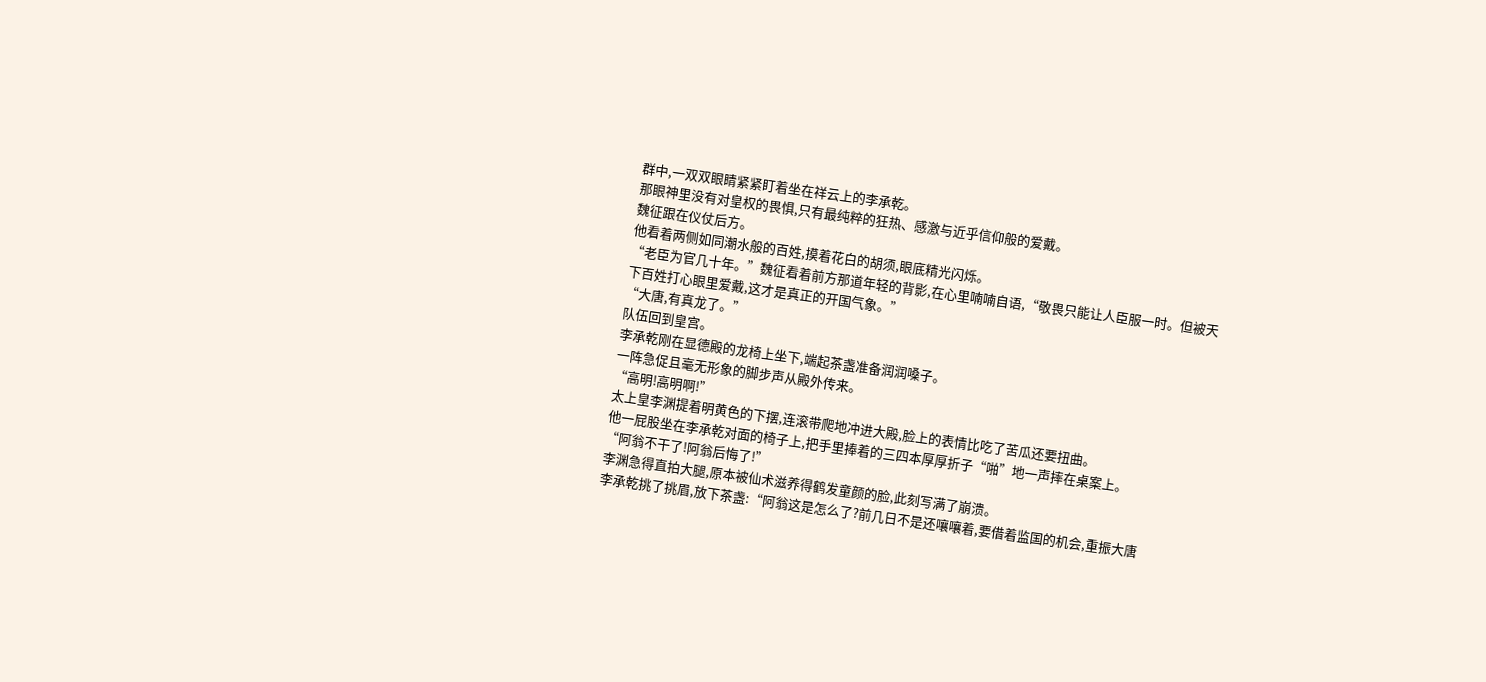群中,一双双眼睛紧紧盯着坐在祥云上的李承乾。
那眼神里没有对皇权的畏惧,只有最纯粹的狂热、感激与近乎信仰般的爱戴。
魏征跟在仪仗后方。
他看着两侧如同潮水般的百姓,摸着花白的胡须,眼底精光闪烁。
“老臣为官几十年。”魏征看着前方那道年轻的背影,在心里喃喃自语,“敬畏只能让人臣服一时。但被天下百姓打心眼里爱戴,这才是真正的开国气象。”
“大唐,有真龙了。”
队伍回到皇宫。
李承乾刚在显德殿的龙椅上坐下,端起茶盏准备润润嗓子。
一阵急促且毫无形象的脚步声从殿外传来。
“高明!高明啊!”
太上皇李渊提着明黄色的下摆,连滚带爬地冲进大殿,脸上的表情比吃了苦瓜还要扭曲。
他一屁股坐在李承乾对面的椅子上,把手里捧着的三四本厚厚折子“啪”地一声摔在桌案上。
“阿翁不干了!阿翁后悔了!”
李渊急得直拍大腿,原本被仙术滋养得鹤发童颜的脸,此刻写满了崩溃。
李承乾挑了挑眉,放下茶盏:“阿翁这是怎么了?前几日不是还嚷嚷着,要借着监国的机会,重振大唐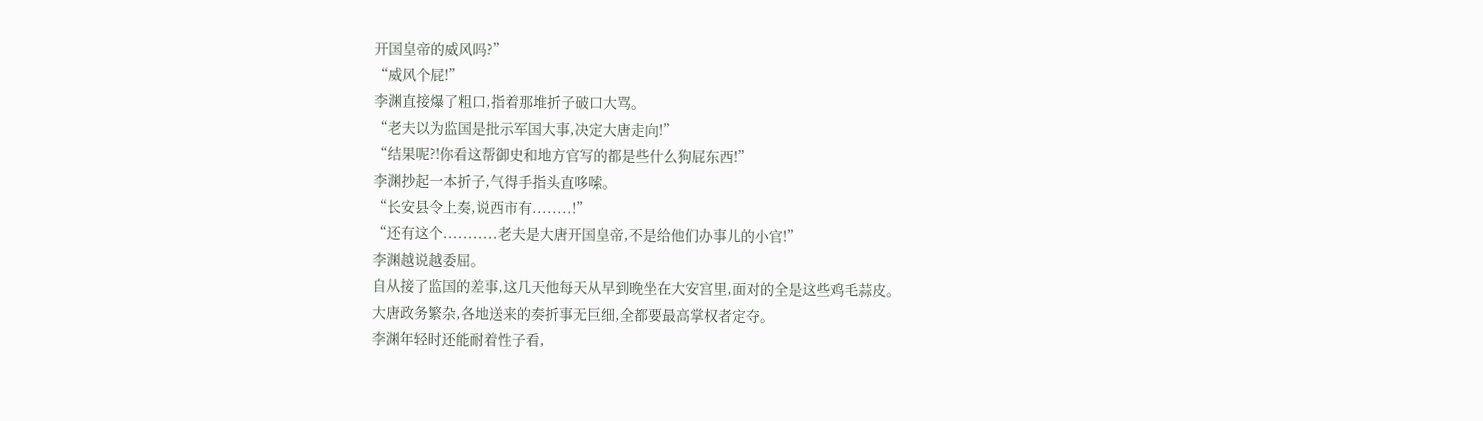开国皇帝的威风吗?”
“威风个屁!”
李渊直接爆了粗口,指着那堆折子破口大骂。
“老夫以为监国是批示军国大事,决定大唐走向!”
“结果呢?!你看这帮御史和地方官写的都是些什么狗屁东西!”
李渊抄起一本折子,气得手指头直哆嗦。
“长安县令上奏,说西市有........!”
“还有这个...........老夫是大唐开国皇帝,不是给他们办事儿的小官!”
李渊越说越委屈。
自从接了监国的差事,这几天他每天从早到晚坐在大安宫里,面对的全是这些鸡毛蒜皮。
大唐政务繁杂,各地送来的奏折事无巨细,全都要最高掌权者定夺。
李渊年轻时还能耐着性子看,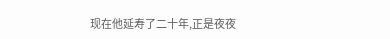现在他延寿了二十年,正是夜夜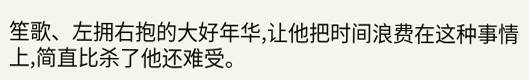笙歌、左拥右抱的大好年华,让他把时间浪费在这种事情上,简直比杀了他还难受。